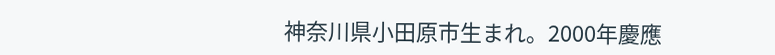神奈川県小田原市生まれ。2000年慶應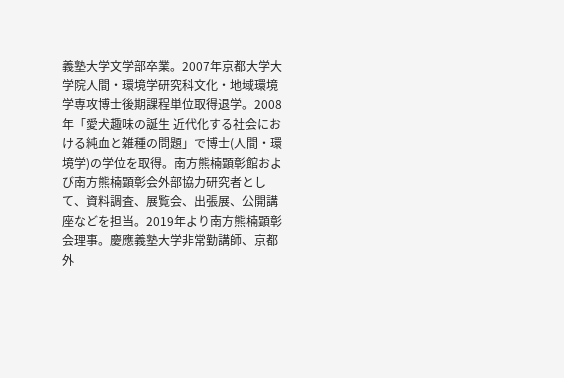義塾大学文学部卒業。2007年京都大学大学院人間・環境学研究科文化・地域環境学専攻博士後期課程単位取得退学。2008年「愛犬趣味の誕生 近代化する社会における純血と雑種の問題」で博士(人間・環境学)の学位を取得。南方熊楠顕彰館および南方熊楠顕彰会外部協力研究者として、資料調査、展覧会、出張展、公開講座などを担当。2019年より南方熊楠顕彰会理事。慶應義塾大学非常勤講師、京都外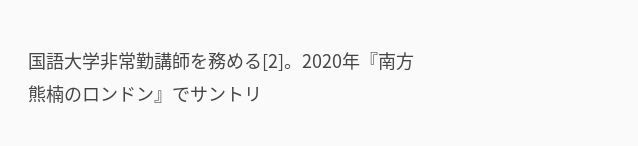国語大学非常勤講師を務める[2]。2020年『南方熊楠のロンドン』でサントリ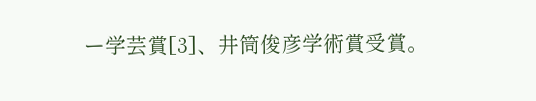ー学芸賞[3]、井筒俊彦学術賞受賞。